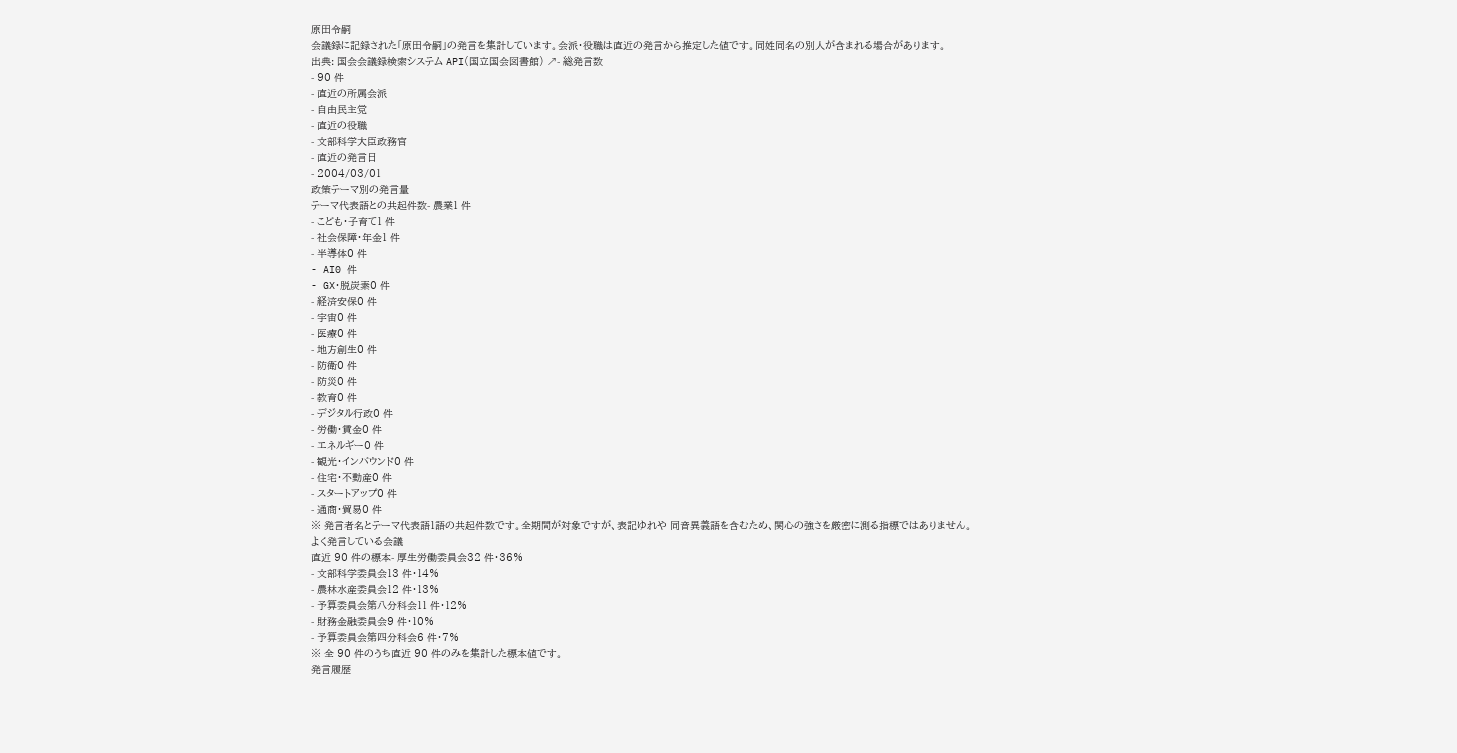原田令嗣
会議録に記録された「原田令嗣」の発言を集計しています。会派・役職は直近の発言から推定した値です。同姓同名の別人が含まれる場合があります。
出典: 国会会議録検索システム API(国立国会図書館) ↗- 総発言数
- 90 件
- 直近の所属会派
- 自由民主党
- 直近の役職
- 文部科学大臣政務官
- 直近の発言日
- 2004/03/01
政策テーマ別の発言量
テーマ代表語との共起件数- 農業1 件
- こども・子育て1 件
- 社会保障・年金1 件
- 半導体0 件
- AI0 件
- GX・脱炭素0 件
- 経済安保0 件
- 宇宙0 件
- 医療0 件
- 地方創生0 件
- 防衛0 件
- 防災0 件
- 教育0 件
- デジタル行政0 件
- 労働・賃金0 件
- エネルギー0 件
- 観光・インバウンド0 件
- 住宅・不動産0 件
- スタートアップ0 件
- 通商・貿易0 件
※ 発言者名とテーマ代表語1語の共起件数です。全期間が対象ですが、表記ゆれや 同音異義語を含むため、関心の強さを厳密に測る指標ではありません。
よく発言している会議
直近 90 件の標本- 厚生労働委員会32 件・36%
- 文部科学委員会13 件・14%
- 農林水産委員会12 件・13%
- 予算委員会第八分科会11 件・12%
- 財務金融委員会9 件・10%
- 予算委員会第四分科会6 件・7%
※ 全 90 件のうち直近 90 件のみを集計した標本値です。
発言履歴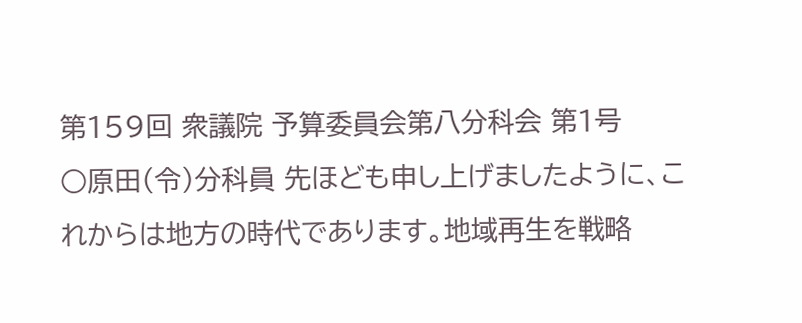第159回 衆議院 予算委員会第八分科会 第1号
○原田(令)分科員 先ほども申し上げましたように、これからは地方の時代であります。地域再生を戦略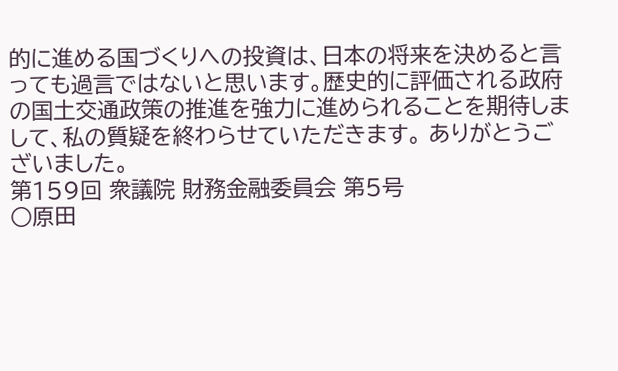的に進める国づくりへの投資は、日本の将来を決めると言っても過言ではないと思います。歴史的に評価される政府の国土交通政策の推進を強力に進められることを期待しまして、私の質疑を終わらせていただきます。 ありがとうございました。
第159回 衆議院 財務金融委員会 第5号
○原田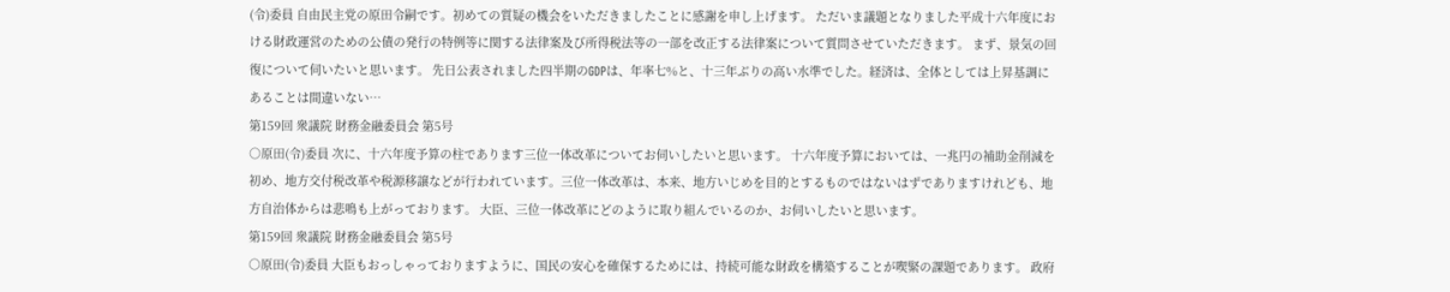(令)委員 自由民主党の原田令嗣です。初めての質疑の機会をいただきましたことに感謝を申し上げます。 ただいま議題となりました平成十六年度における財政運営のための公債の発行の特例等に関する法律案及び所得税法等の一部を改正する法律案について質問させていただきます。 まず、景気の回復について伺いたいと思います。 先日公表されました四半期のGDPは、年率七%と、十三年ぶりの高い水準でした。経済は、全体としては上昇基調にあることは間違いない…
第159回 衆議院 財務金融委員会 第5号
○原田(令)委員 次に、十六年度予算の柱であります三位一体改革についてお伺いしたいと思います。 十六年度予算においては、一兆円の補助金削減を初め、地方交付税改革や税源移譲などが行われています。三位一体改革は、本来、地方いじめを目的とするものではないはずでありますけれども、地方自治体からは悲鳴も上がっております。 大臣、三位一体改革にどのように取り組んでいるのか、お伺いしたいと思います。
第159回 衆議院 財務金融委員会 第5号
○原田(令)委員 大臣もおっしゃっておりますように、国民の安心を確保するためには、持続可能な財政を構築することが喫緊の課題であります。 政府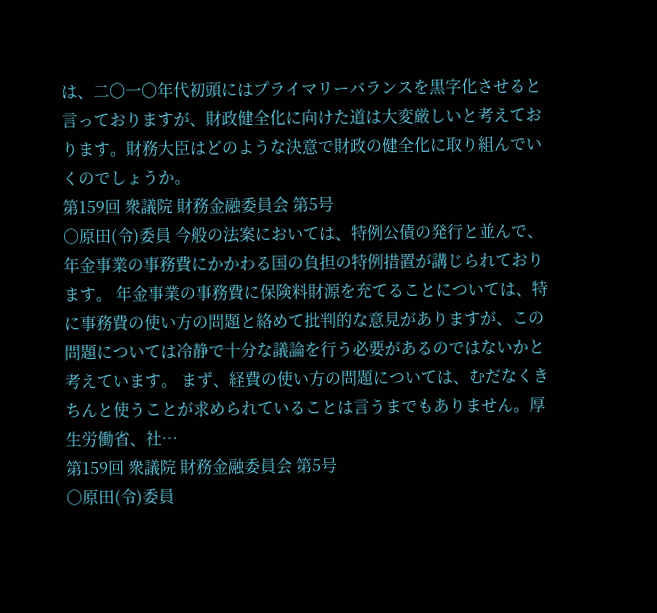は、二〇一〇年代初頭にはプライマリーバランスを黒字化させると言っておりますが、財政健全化に向けた道は大変厳しいと考えております。財務大臣はどのような決意で財政の健全化に取り組んでいくのでしょうか。
第159回 衆議院 財務金融委員会 第5号
○原田(令)委員 今般の法案においては、特例公債の発行と並んで、年金事業の事務費にかかわる国の負担の特例措置が講じられております。 年金事業の事務費に保険料財源を充てることについては、特に事務費の使い方の問題と絡めて批判的な意見がありますが、この問題については冷静で十分な議論を行う必要があるのではないかと考えています。 まず、経費の使い方の問題については、むだなくきちんと使うことが求められていることは言うまでもありません。厚生労働省、社…
第159回 衆議院 財務金融委員会 第5号
○原田(令)委員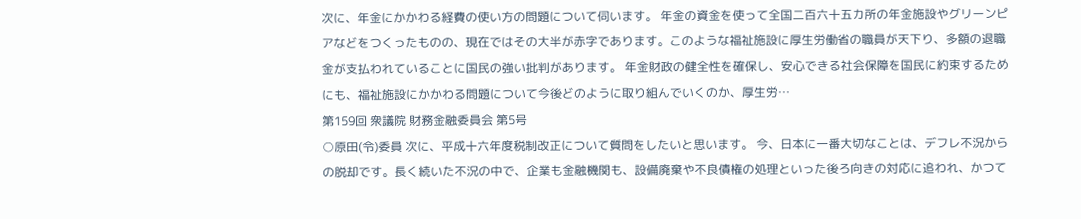次に、年金にかかわる経費の使い方の問題について伺います。 年金の資金を使って全国二百六十五カ所の年金施設やグリーンピアなどをつくったものの、現在ではその大半が赤字であります。このような福祉施設に厚生労働省の職員が天下り、多額の退職金が支払われていることに国民の強い批判があります。 年金財政の健全性を確保し、安心できる社会保障を国民に約束するためにも、福祉施設にかかわる問題について今後どのように取り組んでいくのか、厚生労…
第159回 衆議院 財務金融委員会 第5号
○原田(令)委員 次に、平成十六年度税制改正について質問をしたいと思います。 今、日本に一番大切なことは、デフレ不況からの脱却です。長く続いた不況の中で、企業も金融機関も、設備廃棄や不良債権の処理といった後ろ向きの対応に追われ、かつて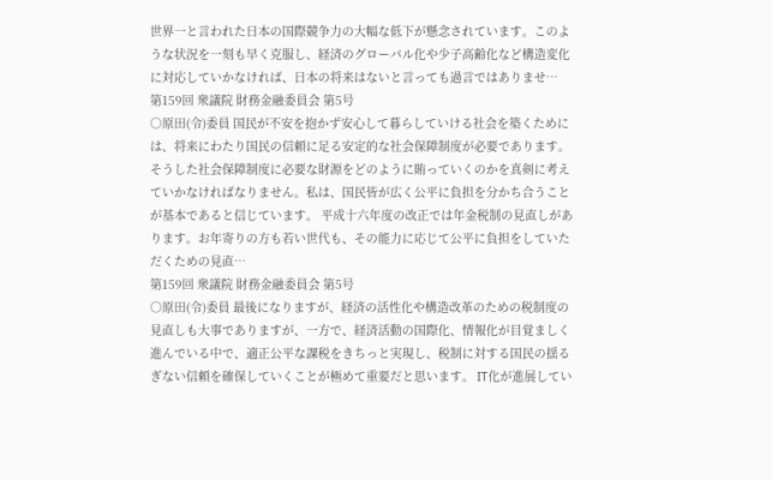世界一と言われた日本の国際競争力の大幅な低下が懸念されています。このような状況を一刻も早く克服し、経済のグローバル化や少子高齢化など構造変化に対応していかなければ、日本の将来はないと言っても過言ではありませ…
第159回 衆議院 財務金融委員会 第5号
○原田(令)委員 国民が不安を抱かず安心して暮らしていける社会を築くためには、将来にわたり国民の信頼に足る安定的な社会保障制度が必要であります。そうした社会保障制度に必要な財源をどのように賄っていくのかを真剣に考えていかなければなりません。私は、国民皆が広く公平に負担を分かち合うことが基本であると信じています。 平成十六年度の改正では年金税制の見直しがあります。お年寄りの方も若い世代も、その能力に応じて公平に負担をしていただくための見直…
第159回 衆議院 財務金融委員会 第5号
○原田(令)委員 最後になりますが、経済の活性化や構造改革のための税制度の見直しも大事でありますが、一方で、経済活動の国際化、情報化が目覚ましく進んでいる中で、適正公平な課税をきちっと実現し、税制に対する国民の揺るぎない信頼を確保していくことが極めて重要だと思います。 IT化が進展してい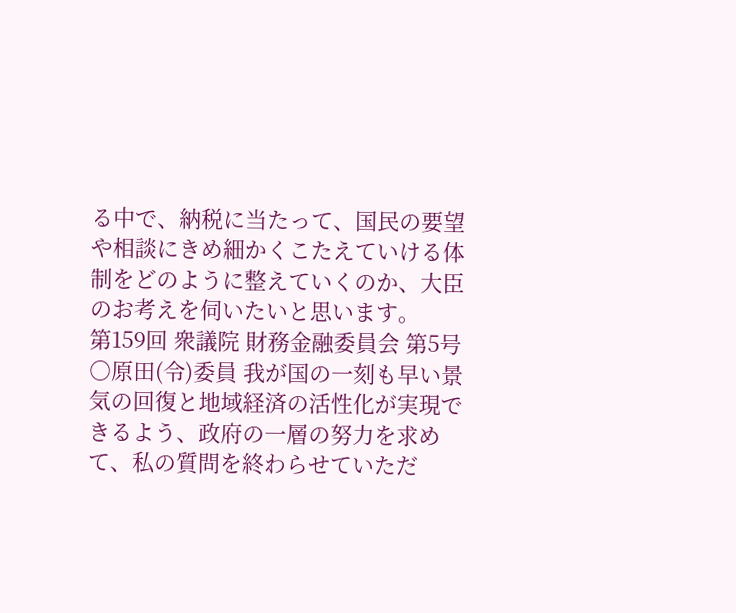る中で、納税に当たって、国民の要望や相談にきめ細かくこたえていける体制をどのように整えていくのか、大臣のお考えを伺いたいと思います。
第159回 衆議院 財務金融委員会 第5号
○原田(令)委員 我が国の一刻も早い景気の回復と地域経済の活性化が実現できるよう、政府の一層の努力を求めて、私の質問を終わらせていただ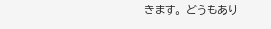きます。 どうもあり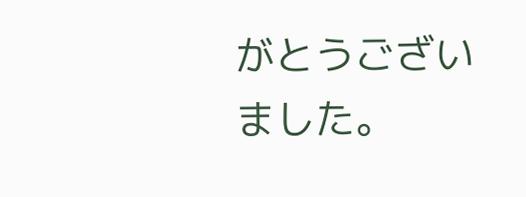がとうございました。